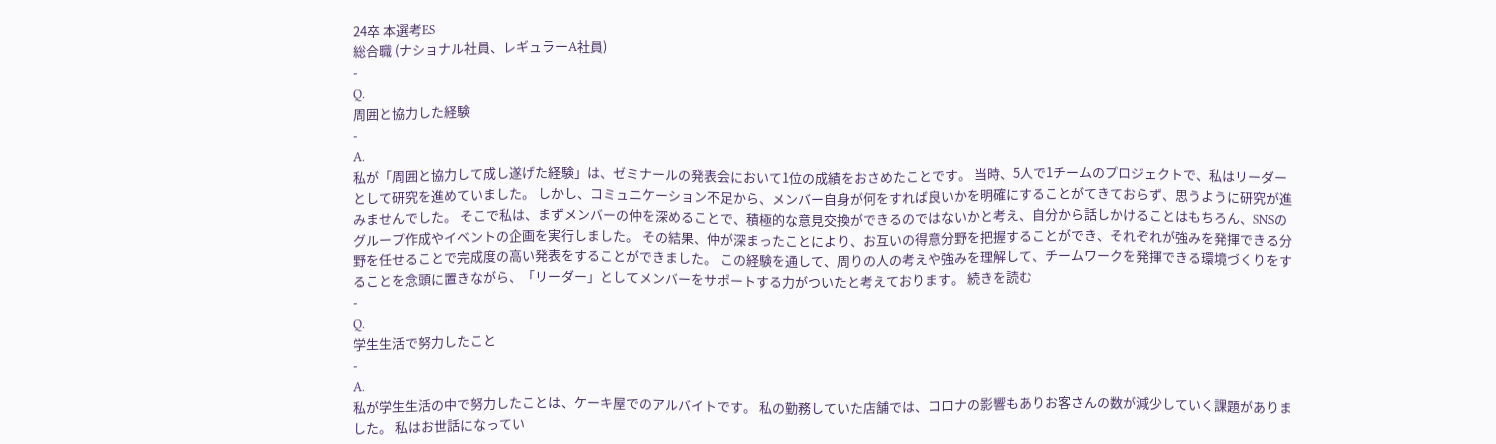24卒 本選考ES
総合職 (ナショナル社員、レギュラーA社員)
-
Q.
周囲と協力した経験
-
A.
私が「周囲と協力して成し遂げた経験」は、ゼミナールの発表会において1位の成績をおさめたことです。 当時、5人で1チームのプロジェクトで、私はリーダーとして研究を進めていました。 しかし、コミュニケーション不足から、メンバー自身が何をすれば良いかを明確にすることがてきておらず、思うように研究が進みませんでした。 そこで私は、まずメンバーの仲を深めることで、積極的な意見交換ができるのではないかと考え、自分から話しかけることはもちろん、SNSのグループ作成やイベントの企画を実行しました。 その結果、仲が深まったことにより、お互いの得意分野を把握することができ、それぞれが強みを発揮できる分野を任せることで完成度の高い発表をすることができました。 この経験を通して、周りの人の考えや強みを理解して、チームワークを発揮できる環境づくりをすることを念頭に置きながら、「リーダー」としてメンバーをサポートする力がついたと考えております。 続きを読む
-
Q.
学生生活で努力したこと
-
A.
私が学生生活の中で努力したことは、ケーキ屋でのアルバイトです。 私の勤務していた店舗では、コロナの影響もありお客さんの数が減少していく課題がありました。 私はお世話になってい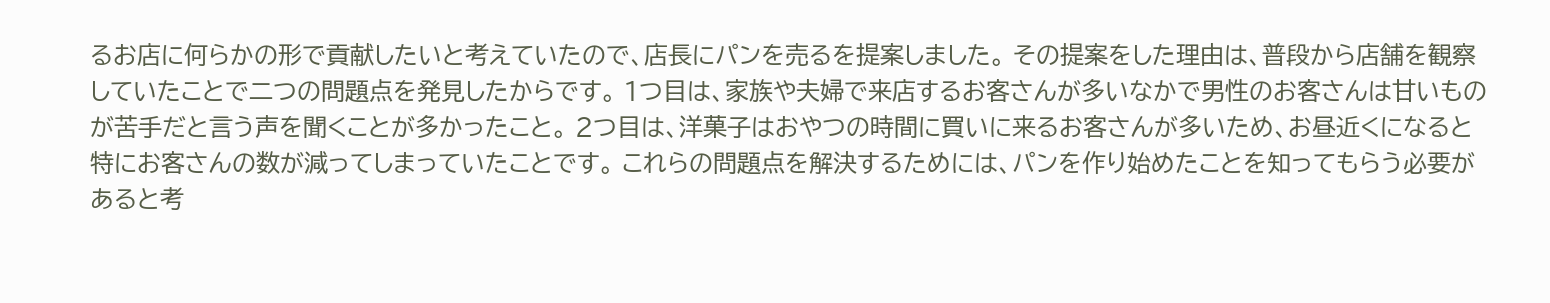るお店に何らかの形で貢献したいと考えていたので、店長にパンを売るを提案しました。 その提案をした理由は、普段から店舗を観察していたことで二つの問題点を発見したからです。 1つ目は、家族や夫婦で来店するお客さんが多いなかで男性のお客さんは甘いものが苦手だと言う声を聞くことが多かったこと。 2つ目は、洋菓子はおやつの時間に買いに来るお客さんが多いため、お昼近くになると特にお客さんの数が減ってしまっていたことです。 これらの問題点を解決するためには、パンを作り始めたことを知ってもらう必要があると考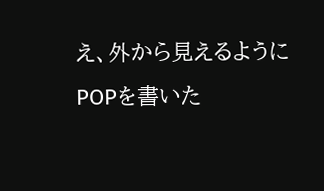え、外から見えるようにPOPを書いた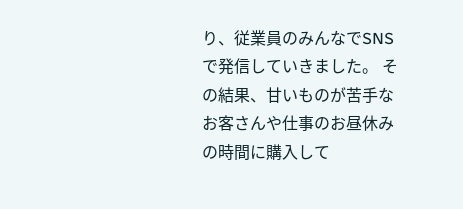り、従業員のみんなでSNSで発信していきました。 その結果、甘いものが苦手なお客さんや仕事のお昼休みの時間に購入して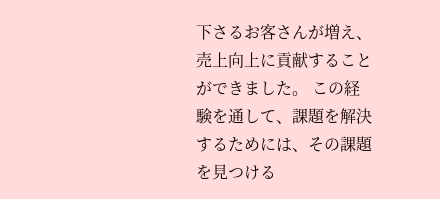下さるお客さんが増え、売上向上に貢献することができました。 この経験を通して、課題を解決するためには、その課題を見つける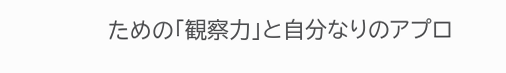ための「観察力」と自分なりのアプロ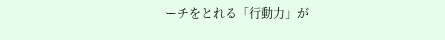ーチをとれる「行動力」が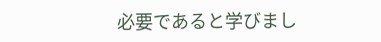必要であると学びまし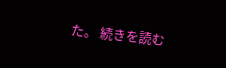た。 続きを読む